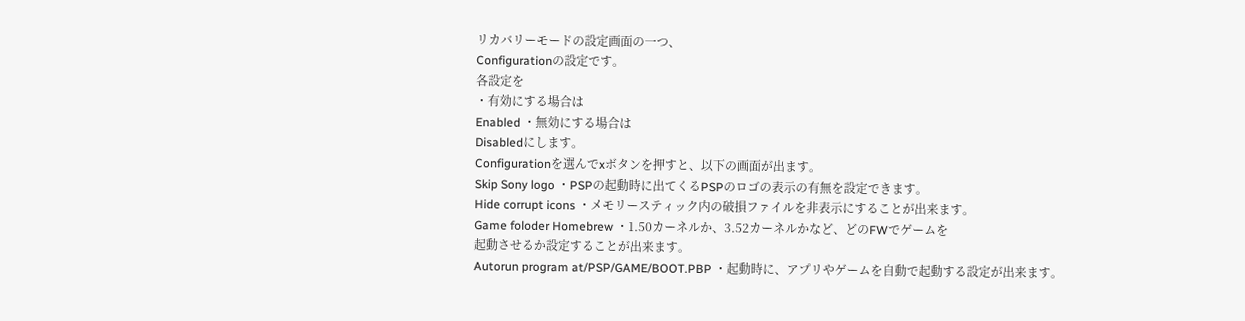リカバリーモードの設定画面の一つ、
Configurationの設定です。
各設定を
・有効にする場合は
Enabled ・無効にする場合は
Disabledにします。
Configurationを選んでxボタンを押すと、以下の画面が出ます。
Skip Sony logo ・PSPの起動時に出てくるPSPのロゴの表示の有無を設定できます。
Hide corrupt icons ・メモリースティック内の破損ファイルを非表示にすることが出来ます。
Game foloder Homebrew ・1.50カーネルか、3.52カーネルかなど、どのFWでゲームを
起動させるか設定することが出来ます。
Autorun program at/PSP/GAME/BOOT.PBP ・起動時に、アプリやゲームを自動で起動する設定が出来ます。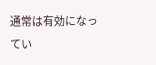通常は有効になってい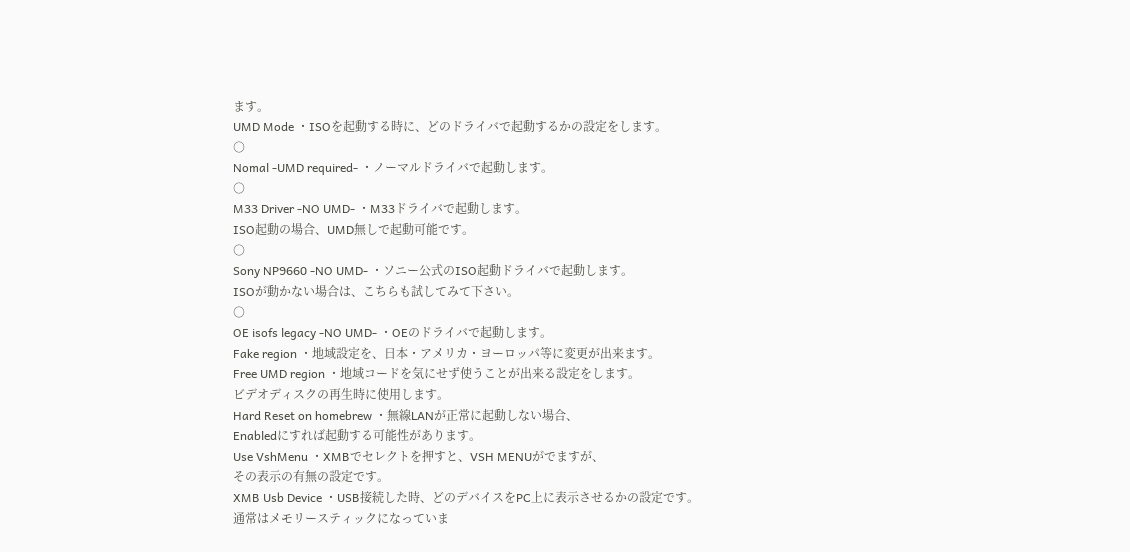ます。
UMD Mode ・ISOを起動する時に、どのドライバで起動するかの設定をします。
○
Nomal -UMD required- ・ノーマルドライバで起動します。
○
M33 Driver -NO UMD- ・M33ドライバで起動します。
ISO起動の場合、UMD無しで起動可能です。
○
Sony NP9660 -NO UMD- ・ソニー公式のISO起動ドライバで起動します。
ISOが動かない場合は、こちらも試してみて下さい。
○
OE isofs legacy -NO UMD- ・OEのドライバで起動します。
Fake region ・地域設定を、日本・アメリカ・ヨーロッパ等に変更が出来ます。
Free UMD region ・地域コードを気にせず使うことが出来る設定をします。
ビデオディスクの再生時に使用します。
Hard Reset on homebrew ・無線LANが正常に起動しない場合、
Enabledにすれば起動する可能性があります。
Use VshMenu ・XMBでセレクトを押すと、VSH MENUがでますが、
その表示の有無の設定です。
XMB Usb Device ・USB接続した時、どのデバイスをPC上に表示させるかの設定です。
通常はメモリースティックになっていま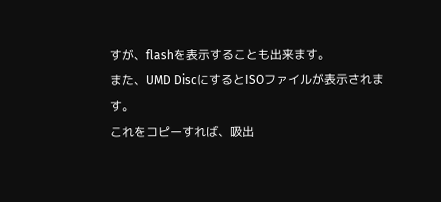すが、flashを表示することも出来ます。
また、UMD DiscにするとISOファイルが表示されます。
これをコピーすれば、吸出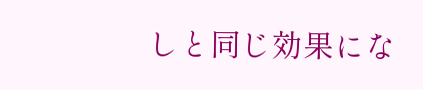しと同じ効果にな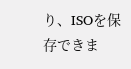り、ISOを保存できま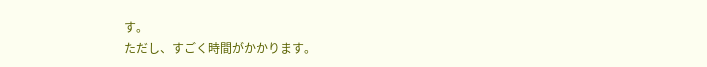す。
ただし、すごく時間がかかります。